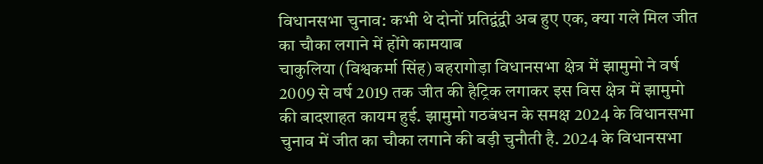विधानसभा चुनाव: कभी थे दोनों प्रतिद्वंद्वी अब हुए एक, क्या गले मिल जीत का चौका लगाने में होंगे कामयाब
चाकुलिया (विश्वकर्मा सिंह) बहरागोड़ा विधानसभा क्षेत्र में झामुमो ने वर्ष 2009 से वर्ष 2019 तक जीत की हैट्रिक लगाकर इस विस क्षेत्र में झामुमो की बादशाहत कायम हुई. झामुमो गठबंधन के समक्ष 2024 के विधानसभा चुनाव में जीत का चौका लगाने की बड़ी चुनौती है. 2024 के विधानसभा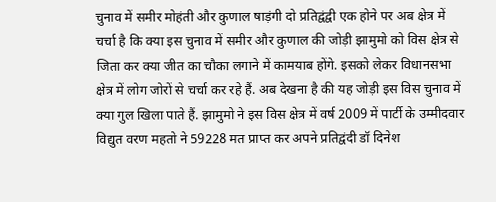चुनाव में समीर मोहंती और कुणाल षाड़ंगी दो प्रतिद्वंद्वी एक होने पर अब क्षेत्र में चर्चा है कि क्या इस चुनाव में समीर और कुणाल की जोड़ी झामुमो को विस क्षेत्र से जिता कर क्या जीत का चौका लगाने में कामयाब होंगे. इसको लेकर विधानसभा क्षेत्र में लोग जोरों से चर्चा कर रहे हैं. अब देखना है की यह जोड़ी इस विस चुनाव में क्या गुल खिला पाते हैं. झामुमो ने इस विस क्षेत्र में वर्ष 2009 में पार्टी के उम्मीदवार विद्युत वरण महतो ने 59228 मत प्राप्त कर अपने प्रतिद्वंदी डॉ दिनेश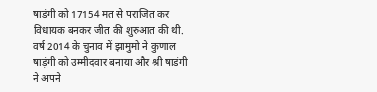षाडंगी को 17154 मत से पराजित कर विधायक बनकर जीत की शुरुआत की थी. वर्ष 2014 के चुनाव में झामुमो ने कुणाल षाड़ंगी को उम्मीदवार बनाया और श्री षाडंगी ने अपने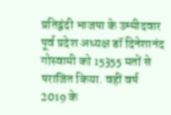प्रतिद्वंदी भाजपा के उम्मीदवार पूर्व प्रदेश अध्यक्ष डॉ दिनेशानंद गोस्वामी को 15355 मतों से पराजित किया. वहीं वर्ष 2019 के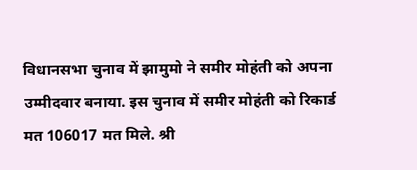विधानसभा चुनाव में झामुमो ने समीर मोहंती को अपना उम्मीदवार बनाया. इस चुनाव में समीर मोहंती को रिकार्ड मत 106017 मत मिले. श्री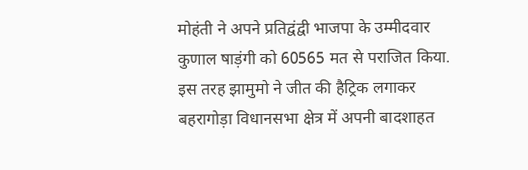मोहंती ने अपने प्रतिद्वंद्वी भाजपा के उम्मीदवार कुणाल षाड़ंगी को 60565 मत से पराजित किया. इस तरह झामुमो ने जीत की हैट्रिक लगाकर बहरागोड़ा विधानसभा क्षेत्र में अपनी बादशाहत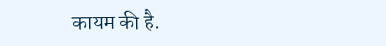कायम की है.